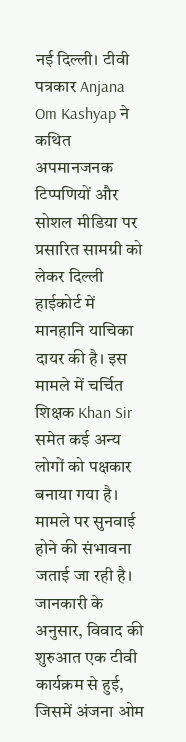नई दिल्ली। टीवी पत्रकार Anjana Om Kashyap ने कथित अपमानजनक टिप्पणियों और सोशल मीडिया पर प्रसारित सामग्री को लेकर दिल्ली हाईकोर्ट में मानहानि याचिका दायर की है। इस मामले में चर्चित शिक्षक Khan Sir समेत कई अन्य लोगों को पक्षकार बनाया गया है। मामले पर सुनवाई होने की संभावना जताई जा रही है।
जानकारी के अनुसार, विवाद की शुरुआत एक टीवी कार्यक्रम से हुई, जिसमें अंजना ओम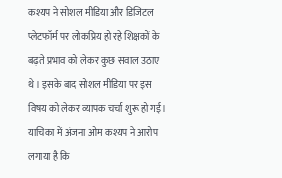कश्यप ने सोशल मीडिया और डिजिटल प्लेटफॉर्म पर लोकप्रिय हो रहे शिक्षकों के बढ़ते प्रभाव को लेकर कुछ सवाल उठाए थे। इसके बाद सोशल मीडिया पर इस विषय को लेकर व्यापक चर्चा शुरू हो गई।
याचिका में अंजना ओम कश्यप ने आरोप लगाया है कि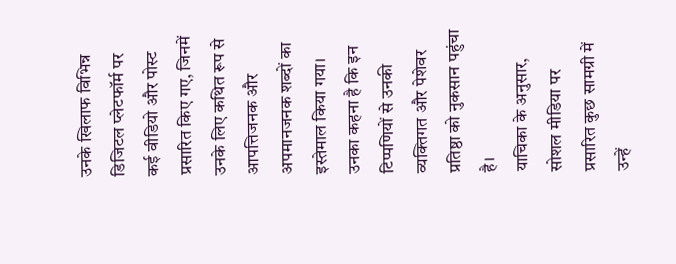उनके खिलाफ विभिन्न डिजिटल प्लेटफॉर्म पर कई वीडियो और पोस्ट प्रसारित किए गए, जिनमें उनके लिए कथित रूप से आपत्तिजनक और अपमानजनक शब्दों का इस्तेमाल किया गया। उनका कहना है कि इन टिप्पणियों से उनकी व्यक्तिगत और पेशेवर प्रतिष्ठा को नुकसान पहुंचा है।
याचिका के अनुसार, सोशल मीडिया पर प्रसारित कुछ सामग्री में उन्हें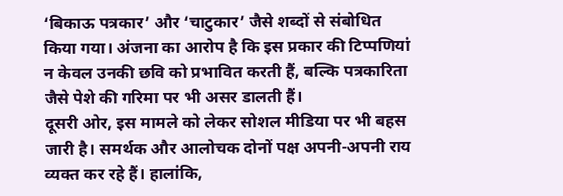‘बिकाऊ पत्रकार’ और ‘चाटुकार’ जैसे शब्दों से संबोधित किया गया। अंजना का आरोप है कि इस प्रकार की टिप्पणियां न केवल उनकी छवि को प्रभावित करती हैं, बल्कि पत्रकारिता जैसे पेशे की गरिमा पर भी असर डालती हैं।
दूसरी ओर, इस मामले को लेकर सोशल मीडिया पर भी बहस जारी है। समर्थक और आलोचक दोनों पक्ष अपनी-अपनी राय व्यक्त कर रहे हैं। हालांकि,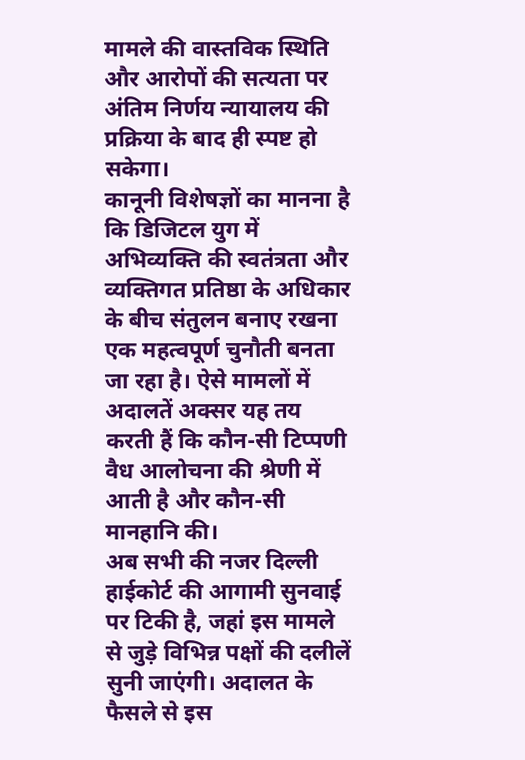मामले की वास्तविक स्थिति और आरोपों की सत्यता पर अंतिम निर्णय न्यायालय की प्रक्रिया के बाद ही स्पष्ट हो सकेगा।
कानूनी विशेषज्ञों का मानना है कि डिजिटल युग में अभिव्यक्ति की स्वतंत्रता और व्यक्तिगत प्रतिष्ठा के अधिकार के बीच संतुलन बनाए रखना एक महत्वपूर्ण चुनौती बनता जा रहा है। ऐसे मामलों में अदालतें अक्सर यह तय करती हैं कि कौन-सी टिप्पणी वैध आलोचना की श्रेणी में आती है और कौन-सी मानहानि की।
अब सभी की नजर दिल्ली हाईकोर्ट की आगामी सुनवाई पर टिकी है, जहां इस मामले से जुड़े विभिन्न पक्षों की दलीलें सुनी जाएंगी। अदालत के फैसले से इस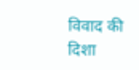विवाद की दिशा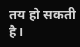तय हो सकती है।